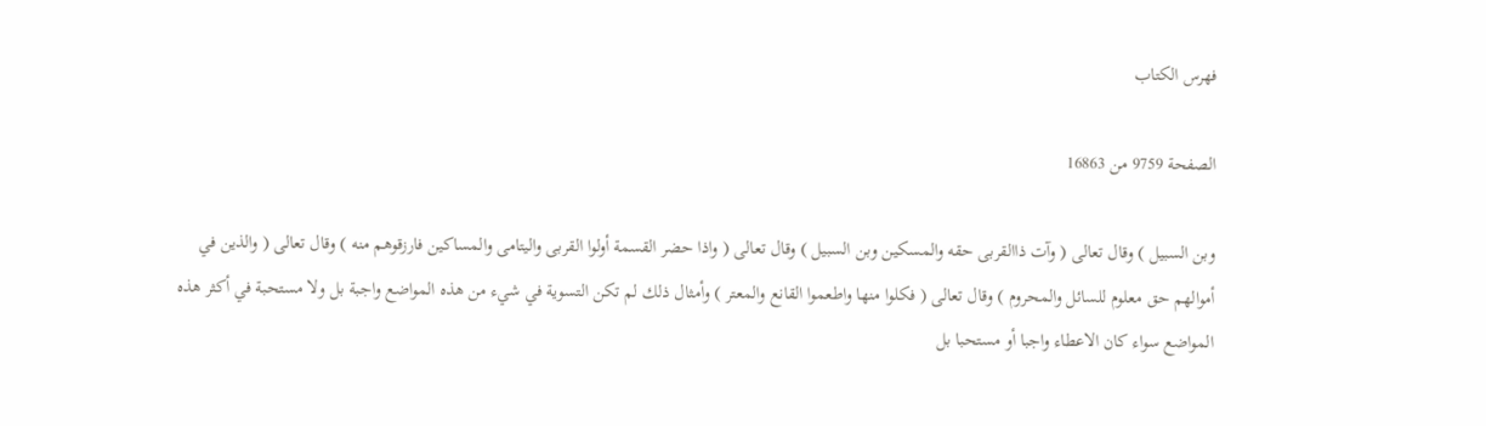فهرس الكتاب

الصفحة 9759 من 16863

وبن السبيل ) وقال تعالى ( وآت ذاالقربى حقه والمسكين وبن السبيل ) وقال تعالى ( واذا حضر القسمة أولوا القربى واليتامى والمساكين فارزقوهم منه ) وقال تعالى ( والذين في أموالهم حق معلوم للسائل والمحروم ) وقال تعالى ( فكلوا منها واطعموا القانع والمعتر ) وأمثال ذلك لم تكن التسوية في شيء من هذه المواضع واجبة بل ولا مستحبة في أكثر هذه المواضع سواء كان الاعطاء واجبا أو مستحبا بل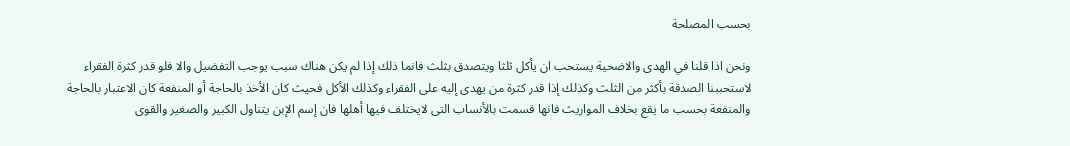بحسب المصلحة

ونحن اذا قلنا في الهدى والاضحية يستحب ان يأكل ثلثا ويتصدق بثلث فانما ذلك إذا لم يكن هناك سبب يوجب التفضيل والا فلو قدر كثرة الفقراء لاستحببنا الصدقة بأكثر من الثلث وكذلك إذا قدر كثرة من يهدى إليه على الفقراء وكذلك الأكل فحيث كان الأخذ بالحاجة أو المنفعة كان الاعتبار بالحاجة والمنفعة بحسب ما يقع بخلاف المواريث فانها قسمت بالأنساب التى لايختلف فيها أهلها فان إسم الإبن يتناول الكبير والصغير والقوى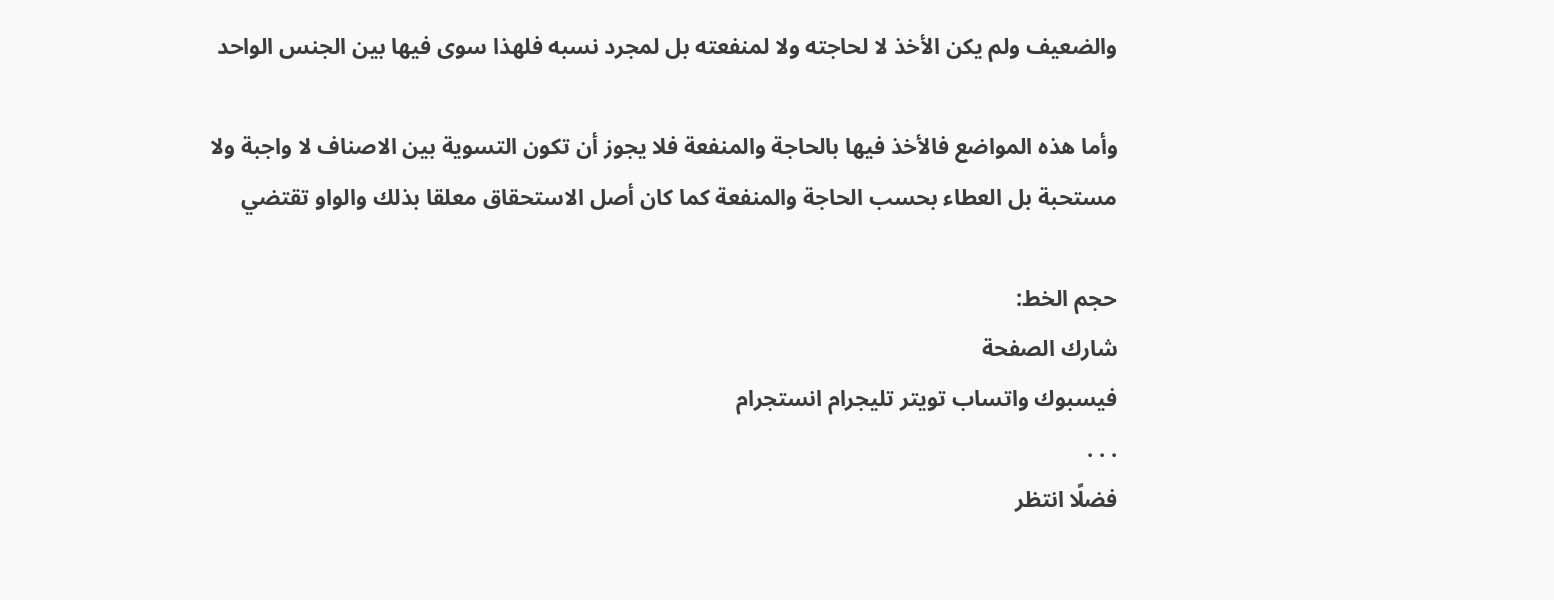والضعيف ولم يكن الأخذ لا لحاجته ولا لمنفعته بل لمجرد نسبه فلهذا سوى فيها بين الجنس الواحد

وأما هذه المواضع فالأخذ فيها بالحاجة والمنفعة فلا يجوز أن تكون التسوية بين الاصناف لا واجبة ولا مستحبة بل العطاء بحسب الحاجة والمنفعة كما كان أصل الاستحقاق معلقا بذلك والواو تقتضي

حجم الخط:
شارك الصفحة
فيسبوك واتساب تويتر تليجرام انستجرام
. . .
فضلًا انتظر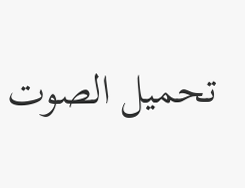تحميل الصوت